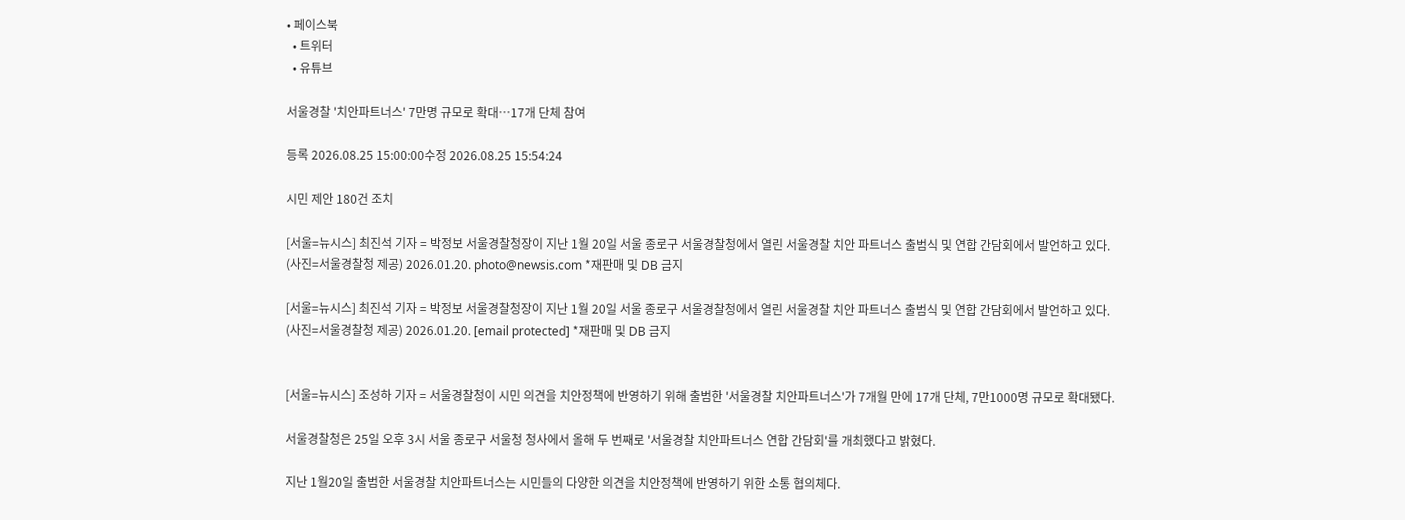• 페이스북
  • 트위터
  • 유튜브

서울경찰 '치안파트너스' 7만명 규모로 확대…17개 단체 참여

등록 2026.08.25 15:00:00수정 2026.08.25 15:54:24

시민 제안 180건 조치

[서울=뉴시스] 최진석 기자 = 박정보 서울경찰청장이 지난 1월 20일 서울 종로구 서울경찰청에서 열린 서울경찰 치안 파트너스 출범식 및 연합 간담회에서 발언하고 있다. (사진=서울경찰청 제공) 2026.01.20. photo@newsis.com *재판매 및 DB 금지

[서울=뉴시스] 최진석 기자 = 박정보 서울경찰청장이 지난 1월 20일 서울 종로구 서울경찰청에서 열린 서울경찰 치안 파트너스 출범식 및 연합 간담회에서 발언하고 있다. (사진=서울경찰청 제공) 2026.01.20. [email protected] *재판매 및 DB 금지


[서울=뉴시스] 조성하 기자 = 서울경찰청이 시민 의견을 치안정책에 반영하기 위해 출범한 '서울경찰 치안파트너스'가 7개월 만에 17개 단체, 7만1000명 규모로 확대됐다.

서울경찰청은 25일 오후 3시 서울 종로구 서울청 청사에서 올해 두 번째로 '서울경찰 치안파트너스 연합 간담회'를 개최했다고 밝혔다.

지난 1월20일 출범한 서울경찰 치안파트너스는 시민들의 다양한 의견을 치안정책에 반영하기 위한 소통 협의체다.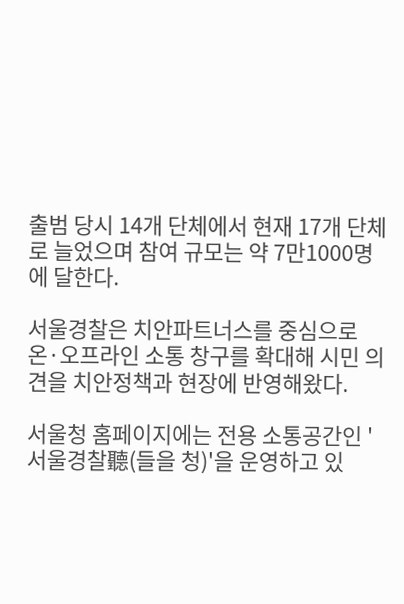출범 당시 14개 단체에서 현재 17개 단체로 늘었으며 참여 규모는 약 7만1000명에 달한다.

서울경찰은 치안파트너스를 중심으로 온·오프라인 소통 창구를 확대해 시민 의견을 치안정책과 현장에 반영해왔다.

서울청 홈페이지에는 전용 소통공간인 '서울경찰聽(들을 청)'을 운영하고 있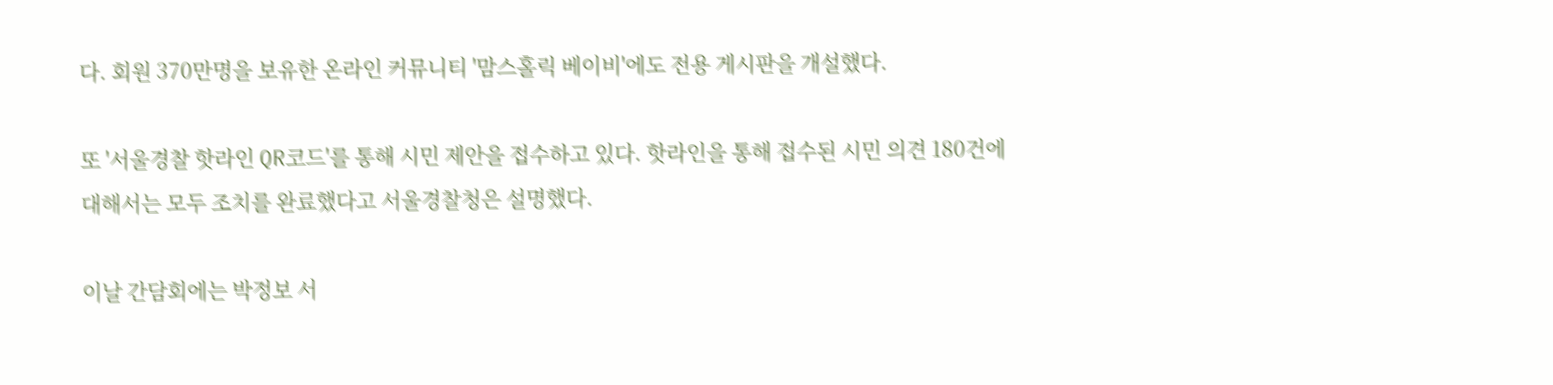다. 회원 370만명을 보유한 온라인 커뮤니티 '맘스홀릭 베이비'에도 전용 게시판을 개설했다.

또 '서울경찰 핫라인 QR코드'를 통해 시민 제안을 접수하고 있다. 핫라인을 통해 접수된 시민 의견 180건에 대해서는 모두 조치를 완료했다고 서울경찰청은 설명했다.

이날 간담회에는 박정보 서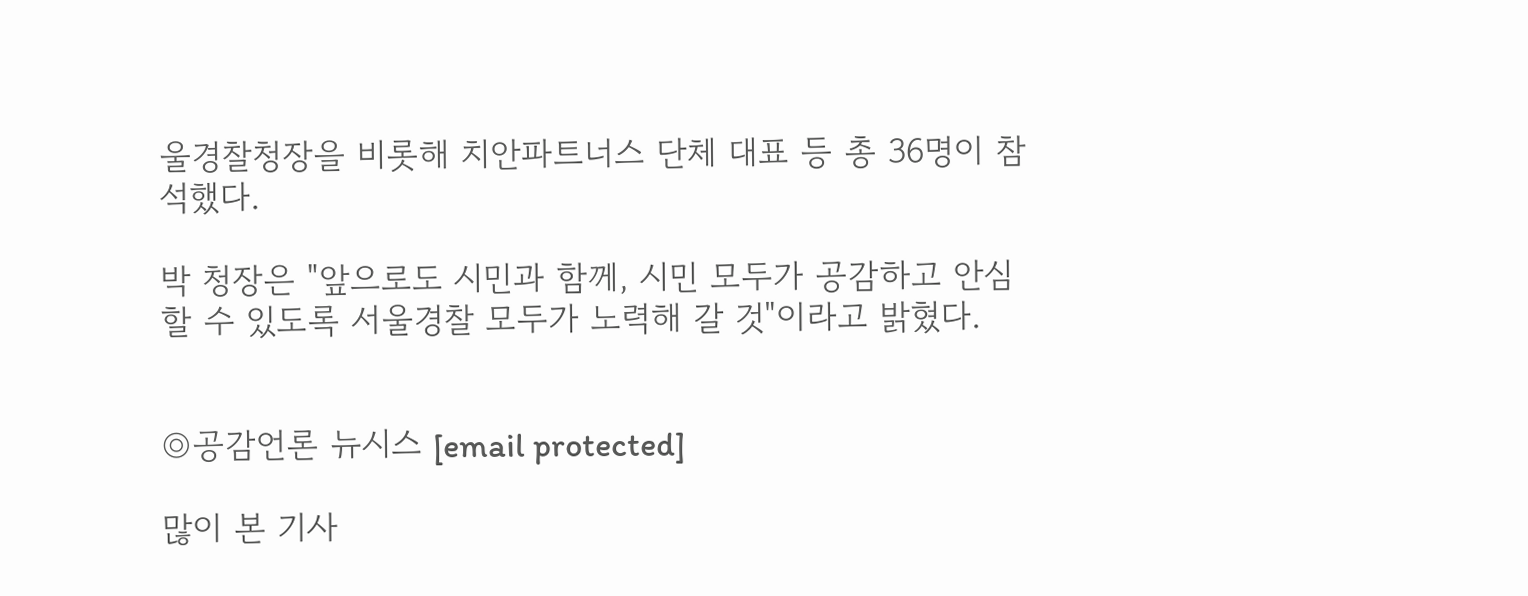울경찰청장을 비롯해 치안파트너스 단체 대표 등 총 36명이 참석했다.

박 청장은 "앞으로도 시민과 함께, 시민 모두가 공감하고 안심할 수 있도록 서울경찰 모두가 노력해 갈 것"이라고 밝혔다.


◎공감언론 뉴시스 [email protected]

많이 본 기사